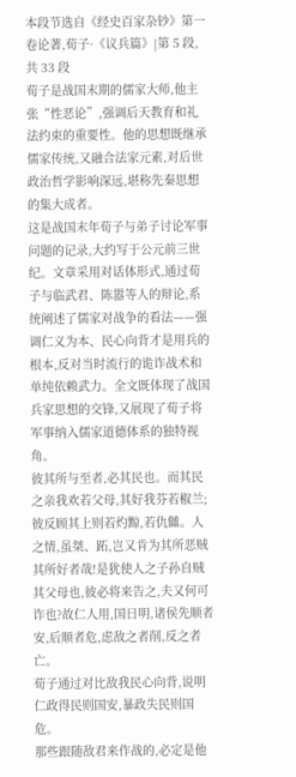本段节选自《经史百家杂钞》第一卷论著,荀子·《议兵篇》|第 5 段,共 33 段
荀子是战国末期的儒家大师,他主张“性恶论”,强调后天教育和礼法约束的重要性。他的思想既继承儒家传统,又融合法家元素,对后世政治哲学影响深远,堪称先秦思想的集大成者。
这是战国末年荀子与弟子讨论军事问题的记录,大约写于公元前三世纪。文章采用对话体形式,通过荀子与临武君、陈嚣等人的辩论,系统阐述了儒家对战争的看法——强调仁义为本、民心向背才是用兵的根本,反对当时流行的诡诈战术和单纯依赖武力。全文既体现了战国兵家思想的交锋,又展现了荀子将军事纳入儒家道德体系的独特视角。
彼其所与至者,必其民也。而其民之亲我欢若父母,其好我芬若椒兰;彼反顾其上则若灼黥,若仇雠。人之情,虽桀、跖,岂又肯为其所恶贼其所好者哉!是犹使人之子孙自贼其父母也,彼必将来告之,夫又何可诈也?故仁人用,国日明,诸侯先顺者安,后顺者危,虑敌之者削,反之者亡。
荀子通过对比敌我民心向背,说明仁政得民则国安,暴政失民则国危。
那些跟随敌君来作战的,必定是他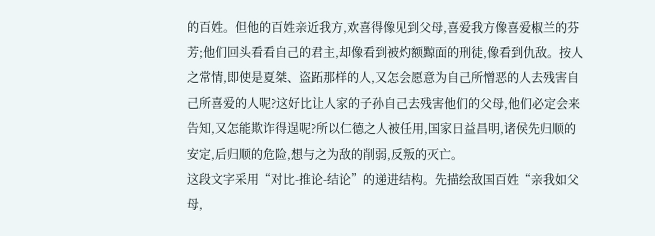的百姓。但他的百姓亲近我方,欢喜得像见到父母,喜爱我方像喜爱椒兰的芬芳;他们回头看看自己的君主,却像看到被灼额黥面的刑徒,像看到仇敌。按人之常情,即使是夏桀、盗跖那样的人,又怎会愿意为自己所憎恶的人去残害自己所喜爱的人呢?这好比让人家的子孙自己去残害他们的父母,他们必定会来告知,又怎能欺诈得逞呢?所以仁德之人被任用,国家日益昌明,诸侯先归顺的安定,后归顺的危险,想与之为敌的削弱,反叛的灭亡。
这段文字采用“对比-推论-结论”的递进结构。先描绘敌国百姓“亲我如父母,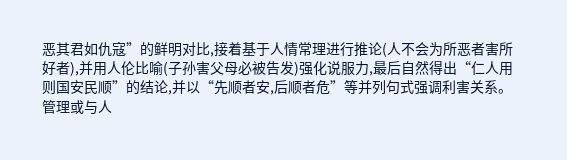恶其君如仇寇”的鲜明对比,接着基于人情常理进行推论(人不会为所恶者害所好者),并用人伦比喻(子孙害父母必被告发)强化说服力,最后自然得出“仁人用则国安民顺”的结论,并以“先顺者安,后顺者危”等并列句式强调利害关系。
管理或与人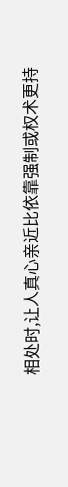相处时,让人真心亲近比依靠强制或权术更持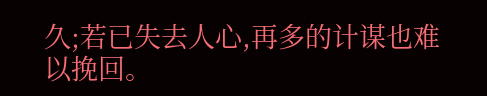久;若已失去人心,再多的计谋也难以挽回。